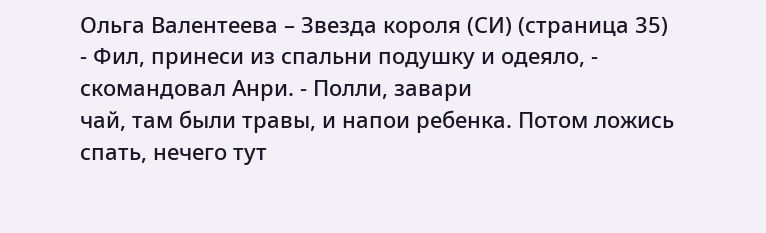Ольга Валентеева – Звезда короля (СИ) (страница 35)
- Фил, принеси из спальни подушку и одеяло, - скомандовал Анри. - Полли, завари
чай, там были травы, и напои ребенка. Потом ложись спать, нечего тут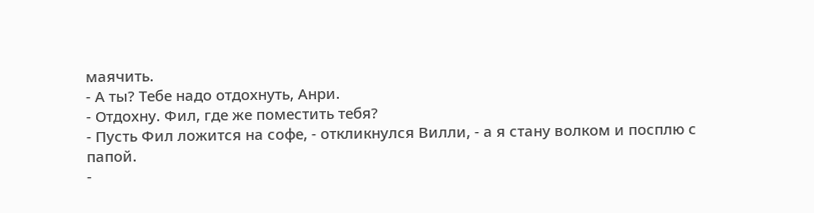маячить.
- А ты? Тебе надо отдохнуть, Анри.
- Отдохну. Фил, где же поместить тебя?
- Пусть Фил ложится на софе, - откликнулся Вилли, - а я стану волком и посплю с
папой.
-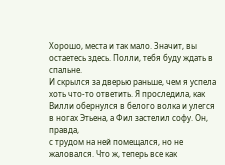Хорошо, места и так мало. Значит, вы остаетесь здесь. Полли, тебя буду ждать в
спальне.
И скрылся за дверью раньше, чем я успела хоть что-то ответить. Я проследила, как
Вилли обернулся в белого волка и улегся в ногах Этьена, а Фил застелил софу. Он, правда,
с трудом на ней помещался, но не жаловался. Что ж, теперь все как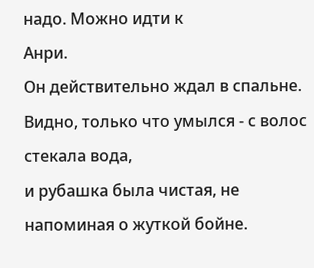надо. Можно идти к
Анри.
Он действительно ждал в спальне. Видно, только что умылся - с волос стекала вода,
и рубашка была чистая, не напоминая о жуткой бойне.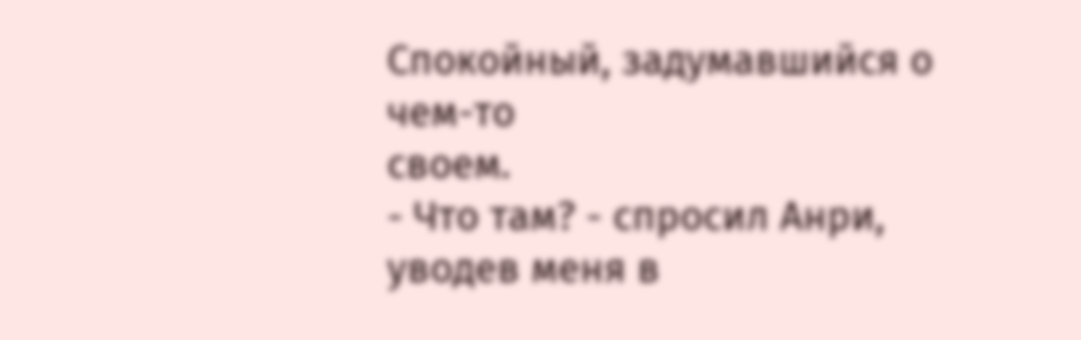Спокойный, задумавшийся о чем-то
своем.
- Что там? - спросил Анри, уводев меня в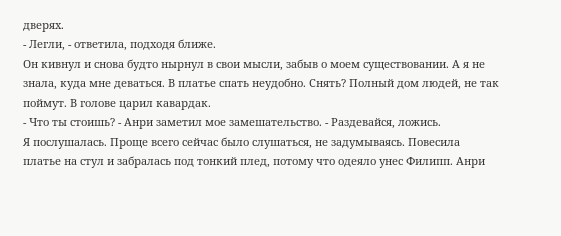дверях.
- Легли, - ответила, подходя ближе.
Он кивнул и снова будто нырнул в свои мысли, забыв о моем существовании. А я не
знала, куда мне деваться. В платье спать неудобно. Снять? Полный дом людей, не так
поймут. В голове царил кавардак.
- Что ты стоишь? - Анри заметил мое замешательство. - Раздевайся, ложись.
Я послушалась. Проще всего сейчас было слушаться, не задумываясь. Повесила
платье на стул и забралась под тонкий плед, потому что одеяло унес Филипп. Анри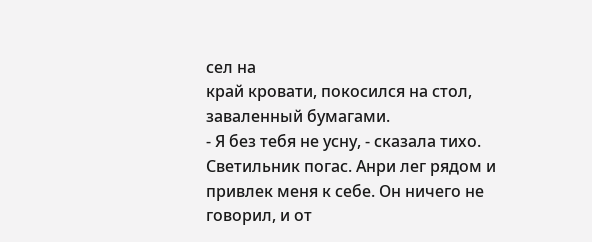сел на
край кровати, покосился на стол, заваленный бумагами.
- Я без тебя не усну, - сказала тихо.
Светильник погас. Анри лег рядом и привлек меня к себе. Он ничего не говорил, и от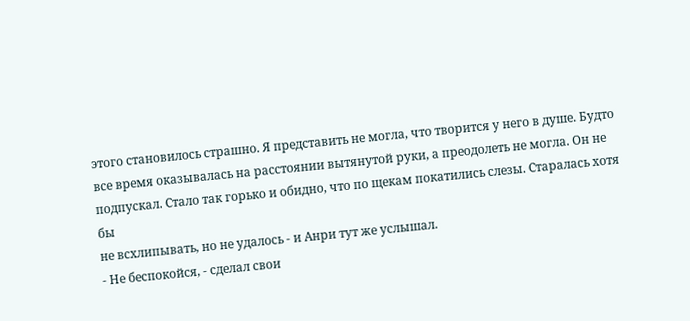этого становилось страшно. Я представить не могла, что творится у него в душе. Будто
все время оказывалась на расстоянии вытянутой руки, а преодолеть не могла. Он не
подпускал. Стало так горько и обидно, что по щекам покатились слезы. Старалась хотя бы
не всхлипывать, но не удалось - и Анри тут же услышал.
- Не беспокойся, - сделал свои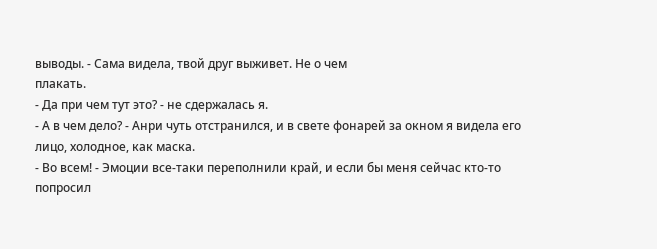выводы. - Сама видела, твой друг выживет. Не о чем
плакать.
- Да при чем тут это? - не сдержалась я.
- А в чем дело? - Анри чуть отстранился, и в свете фонарей за окном я видела его
лицо, холодное, как маска.
- Во всем! - Эмоции все-таки переполнили край, и если бы меня сейчас кто-то
попросил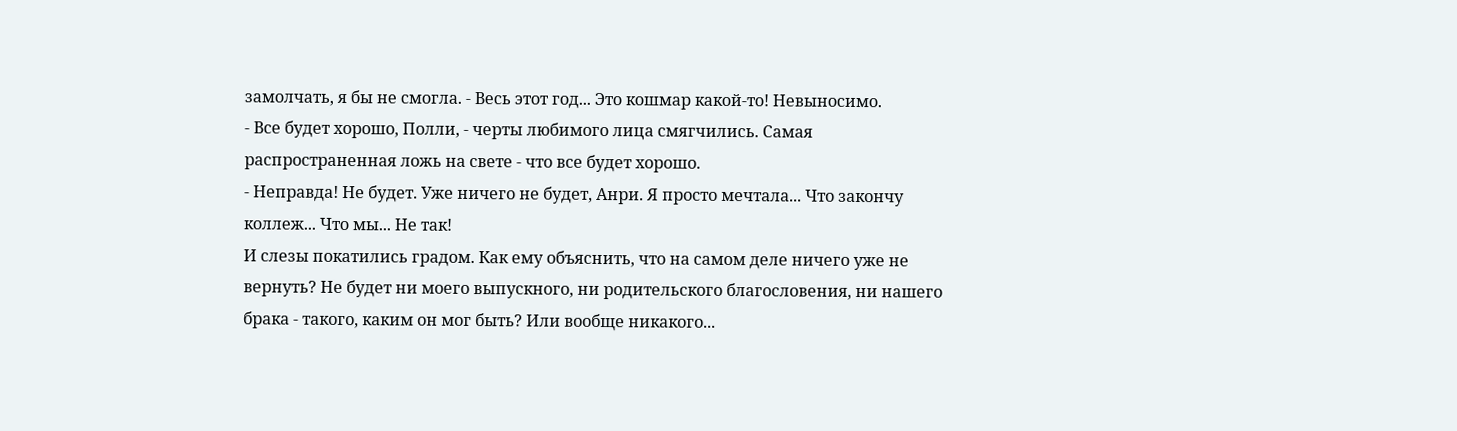замолчать, я бы не смогла. - Весь этот год... Это кошмар какой-то! Невыносимо.
- Все будет хорошо, Полли, - черты любимого лица смягчились. Самая
распространенная ложь на свете - что все будет хорошо.
- Неправда! Не будет. Уже ничего не будет, Анри. Я просто мечтала... Что закончу
коллеж... Что мы... Не так!
И слезы покатились градом. Как ему объяснить, что на самом деле ничего уже не
вернуть? Не будет ни моего выпускного, ни родительского благословения, ни нашего
брака - такого, каким он мог быть? Или вообще никакого...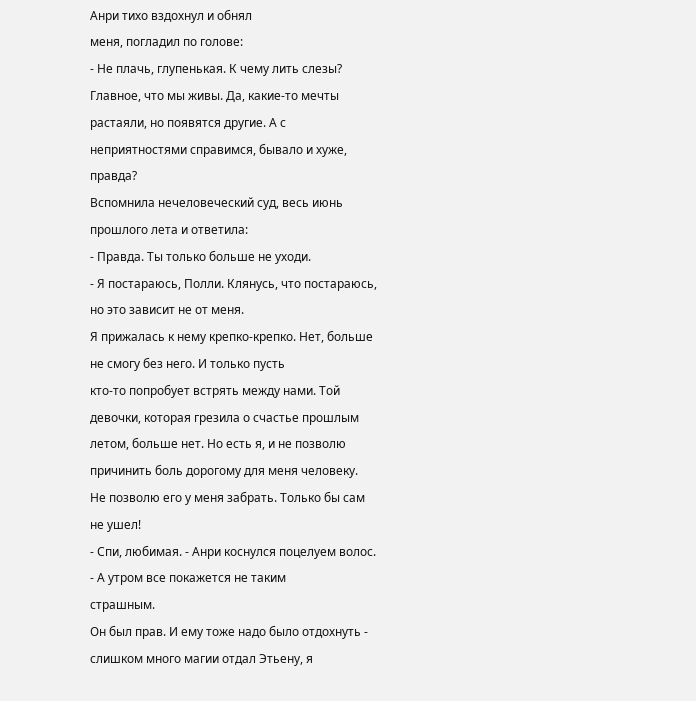Анри тихо вздохнул и обнял
меня, погладил по голове:
- Не плачь, глупенькая. К чему лить слезы? Главное, что мы живы. Да, какие-то мечты
растаяли, но появятся другие. А с неприятностями справимся, бывало и хуже, правда?
Вспомнила нечеловеческий суд, весь июнь прошлого лета и ответила:
- Правда. Ты только больше не уходи.
- Я постараюсь, Полли. Клянусь, что постараюсь, но это зависит не от меня.
Я прижалась к нему крепко-крепко. Нет, больше не смогу без него. И только пусть
кто-то попробует встрять между нами. Той девочки, которая грезила о счастье прошлым
летом, больше нет. Но есть я, и не позволю причинить боль дорогому для меня человеку.
Не позволю его у меня забрать. Только бы сам не ушел!
- Спи, любимая. - Анри коснулся поцелуем волос. - А утром все покажется не таким
страшным.
Он был прав. И ему тоже надо было отдохнуть - слишком много магии отдал Этьену, я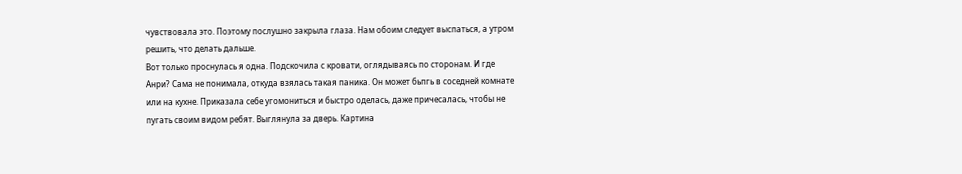чувствовала это. Поэтому послушно закрыла глаза. Нам обоим следует выспаться, а утром
решить, что делать дальше.
Вот только проснулась я одна. Подскочила с кровати, оглядываясь по сторонам. И где
Анри? Сама не понимала, откуда взялась такая паника. Он может бьпгь в соседней комнате
или на кухне. Приказала себе угомониться и быстро оделась, даже причесалась, чтобы не
пугать своим видом ребят. Выглянула за дверь. Картина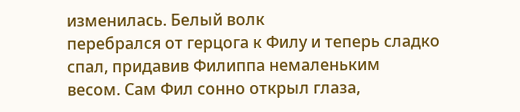изменилась. Белый волк
перебрался от герцога к Филу и теперь сладко спал, придавив Филиппа немаленьким
весом. Сам Фил сонно открыл глаза,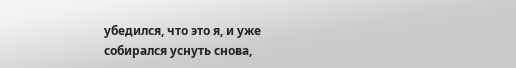убедился, что это я, и уже собирался уснуть снова,